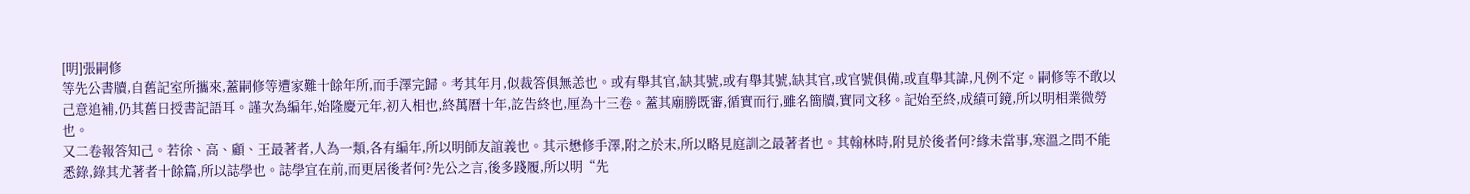[明]張嗣修
等先公書牘,自舊記室所攜來,蓋嗣修等遭家難十餘年所,而手澤完歸。考其年月,似裁答俱無恙也。或有舉其官,缺其號,或有舉其號,缺其官,或官號俱備,或直舉其諱,凡例不定。嗣修等不敢以己意追補,仍其舊日授書記語耳。謹次為編年,始隆慶元年,初入相也,終萬曆十年,訖告終也,厘為十三卷。蓋其廟勝既審,循實而行,雖名簡牘,實同文移。記始至終,成績可鏡,所以明相業微勞也。
又二卷報答知己。若徐、高、顧、王最著者,人為一類,各有編年,所以明師友誼義也。其示懋修手澤,附之於末,所以略見庭訓之最著者也。其翰林時,附見於後者何?緣未當事,寒溫之問不能悉錄,錄其尤著者十餘篇,所以誌學也。誌學宜在前,而更居後者何?先公之言,後多踐履,所以明“先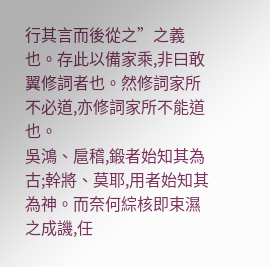行其言而後從之”之義也。存此以備家乘,非曰敢翼修詞者也。然修詞家所不必道,亦修詞家所不能道也。
吳鴻、扈稽,鍛者始知其為古;幹將、莫耶,用者始知其為神。而奈何綜核即束濕之成譏,任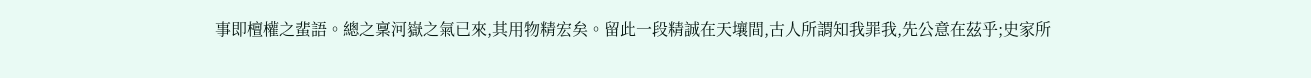事即檀權之蜚語。總之稟河嶽之氣已來,其用物精宏矣。留此一段精誠在天壤間,古人所謂知我罪我,先公意在茲乎;史家所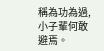稱為功為過,小子輩何敢避焉。